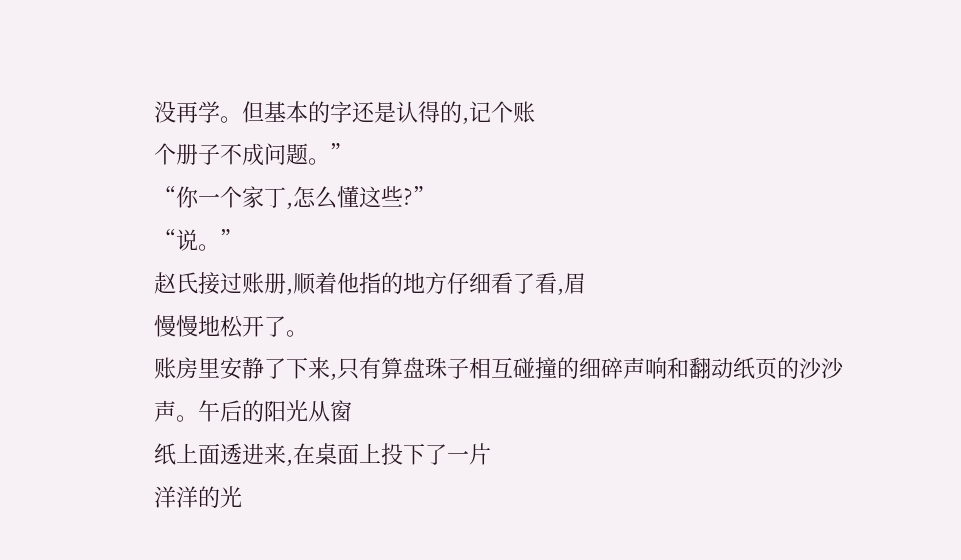没再学。但基本的字还是认得的,记个账
个册子不成问题。”
“你一个家丁,怎么懂这些?”
“说。”
赵氏接过账册,顺着他指的地方仔细看了看,眉
慢慢地松开了。
账房里安静了下来,只有算盘珠子相互碰撞的细碎声响和翻动纸页的沙沙声。午后的阳光从窗
纸上面透进来,在桌面上投下了一片
洋洋的光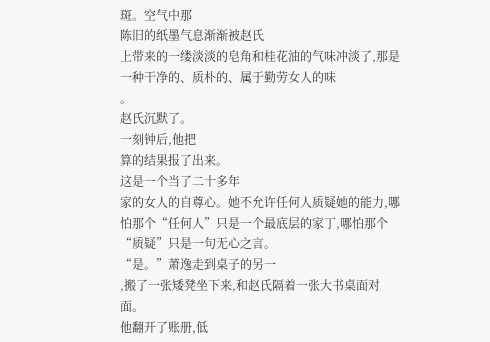斑。空气中那
陈旧的纸墨气息渐渐被赵氏
上带来的一缕淡淡的皂角和桂花油的气味冲淡了,那是一种干净的、质朴的、属于勤劳女人的味
。
赵氏沉默了。
一刻钟后,他把
算的结果报了出来。
这是一个当了二十多年
家的女人的自尊心。她不允许任何人质疑她的能力,哪怕那个“任何人”只是一个最底层的家丁,哪怕那个“质疑”只是一句无心之言。
“是。”萧逸走到桌子的另一
,搬了一张矮凳坐下来,和赵氏隔着一张大书桌面对面。
他翻开了账册,低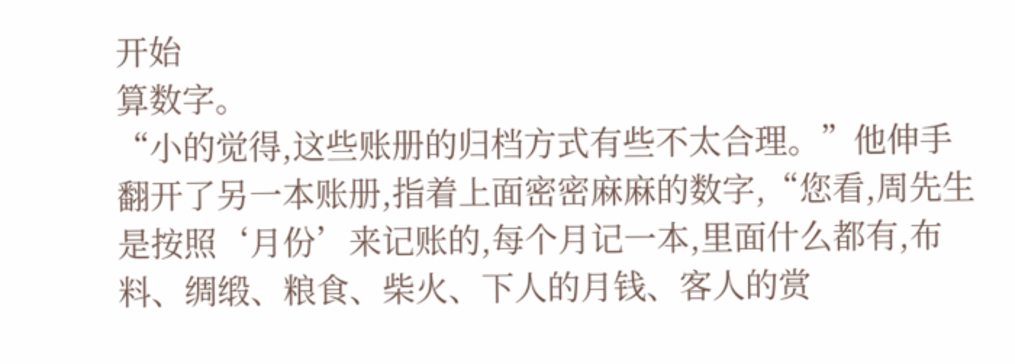开始
算数字。
“小的觉得,这些账册的归档方式有些不太合理。”他伸手翻开了另一本账册,指着上面密密麻麻的数字,“您看,周先生是按照‘月份’来记账的,每个月记一本,里面什么都有,布料、绸缎、粮食、柴火、下人的月钱、客人的赏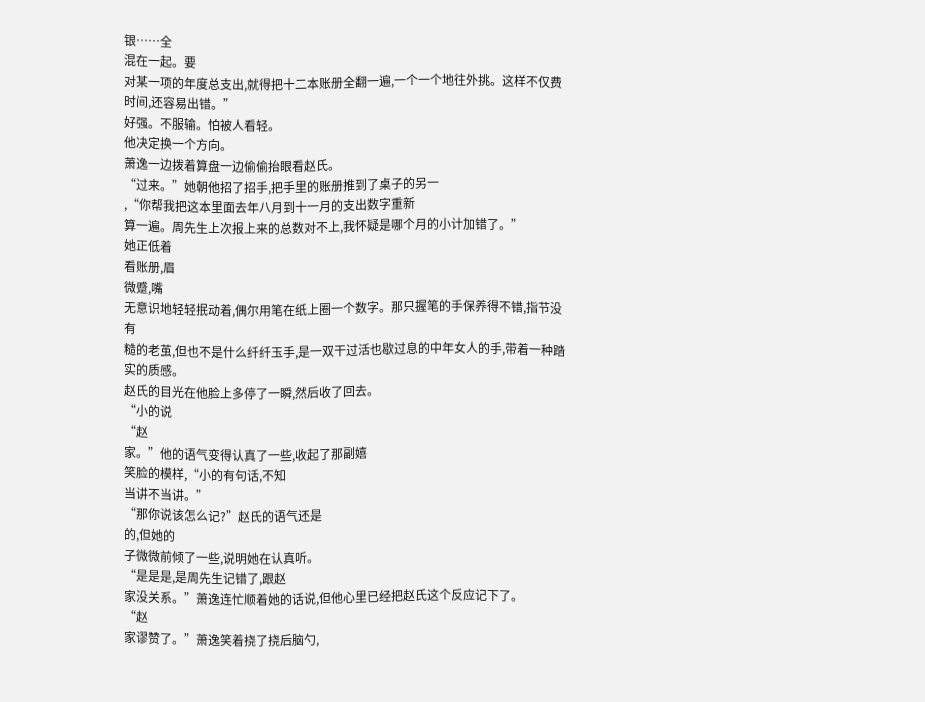银……全
混在一起。要
对某一项的年度总支出,就得把十二本账册全翻一遍,一个一个地往外挑。这样不仅费时间,还容易出错。”
好强。不服输。怕被人看轻。
他决定换一个方向。
萧逸一边拨着算盘一边偷偷抬眼看赵氏。
“过来。”她朝他招了招手,把手里的账册推到了桌子的另一
,“你帮我把这本里面去年八月到十一月的支出数字重新
算一遍。周先生上次报上来的总数对不上,我怀疑是哪个月的小计加错了。”
她正低着
看账册,眉
微蹙,嘴
无意识地轻轻抿动着,偶尔用笔在纸上圈一个数字。那只握笔的手保养得不错,指节没有
糙的老茧,但也不是什么纤纤玉手,是一双干过活也歇过息的中年女人的手,带着一种踏实的质感。
赵氏的目光在他脸上多停了一瞬,然后收了回去。
“小的说
“赵
家。”他的语气变得认真了一些,收起了那副嬉
笑脸的模样,“小的有句话,不知
当讲不当讲。”
“那你说该怎么记?”赵氏的语气还是
的,但她的
子微微前倾了一些,说明她在认真听。
“是是是,是周先生记错了,跟赵
家没关系。”萧逸连忙顺着她的话说,但他心里已经把赵氏这个反应记下了。
“赵
家谬赞了。”萧逸笑着挠了挠后脑勺,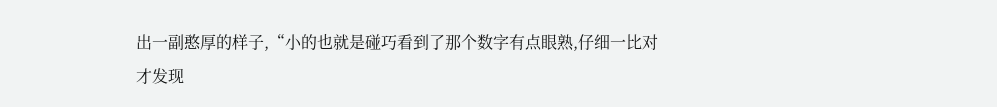出一副憨厚的样子,“小的也就是碰巧看到了那个数字有点眼熟,仔细一比对才发现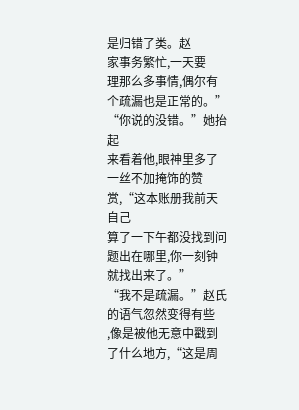是归错了类。赵
家事务繁忙,一天要
理那么多事情,偶尔有个疏漏也是正常的。”
“你说的没错。”她抬起
来看着他,眼神里多了一丝不加掩饰的赞赏,“这本账册我前天自己
算了一下午都没找到问题出在哪里,你一刻钟就找出来了。”
“我不是疏漏。”赵氏的语气忽然变得有些
,像是被他无意中戳到了什么地方,“这是周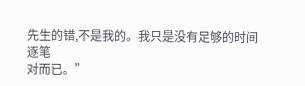先生的错,不是我的。我只是没有足够的时间逐笔
对而已。”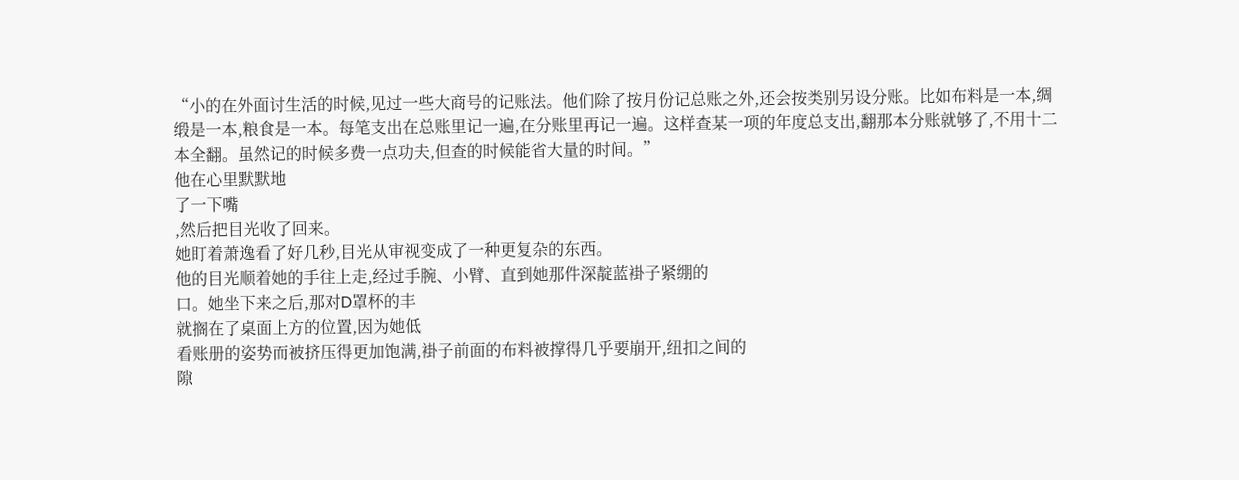“小的在外面讨生活的时候,见过一些大商号的记账法。他们除了按月份记总账之外,还会按类别另设分账。比如布料是一本,绸缎是一本,粮食是一本。每笔支出在总账里记一遍,在分账里再记一遍。这样查某一项的年度总支出,翻那本分账就够了,不用十二本全翻。虽然记的时候多费一点功夫,但查的时候能省大量的时间。”
他在心里默默地
了一下嘴
,然后把目光收了回来。
她盯着萧逸看了好几秒,目光从审视变成了一种更复杂的东西。
他的目光顺着她的手往上走,经过手腕、小臂、直到她那件深靛蓝褂子紧绷的
口。她坐下来之后,那对D罩杯的丰
就搁在了桌面上方的位置,因为她低
看账册的姿势而被挤压得更加饱满,褂子前面的布料被撑得几乎要崩开,纽扣之间的
隙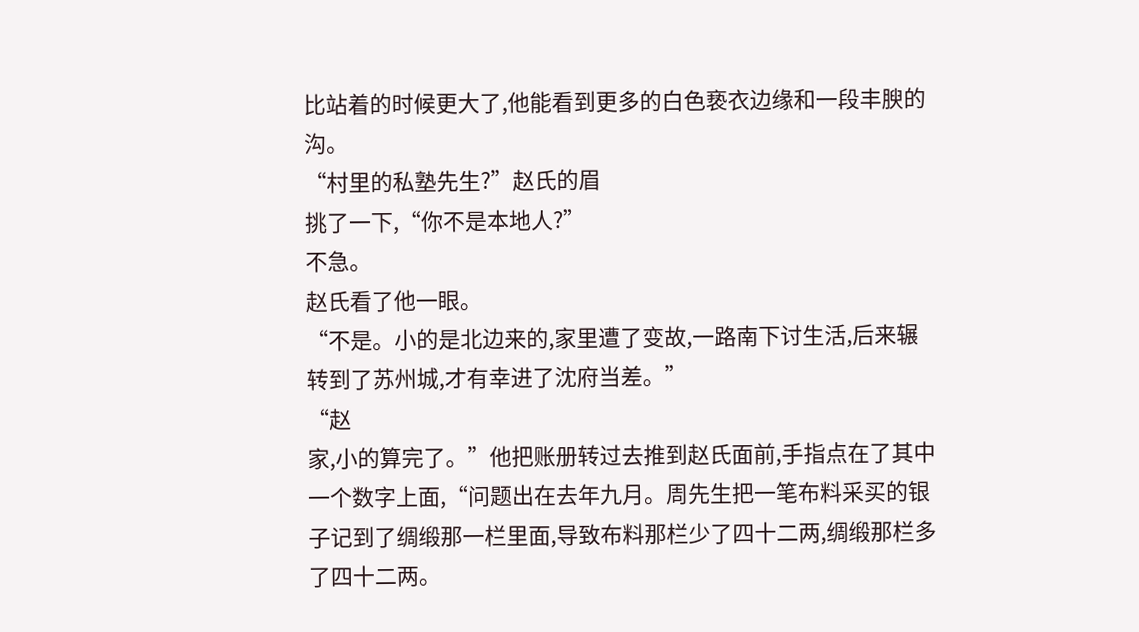比站着的时候更大了,他能看到更多的白色亵衣边缘和一段丰腴的
沟。
“村里的私塾先生?”赵氏的眉
挑了一下,“你不是本地人?”
不急。
赵氏看了他一眼。
“不是。小的是北边来的,家里遭了变故,一路南下讨生活,后来辗转到了苏州城,才有幸进了沈府当差。”
“赵
家,小的算完了。”他把账册转过去推到赵氏面前,手指点在了其中一个数字上面,“问题出在去年九月。周先生把一笔布料采买的银子记到了绸缎那一栏里面,导致布料那栏少了四十二两,绸缎那栏多了四十二两。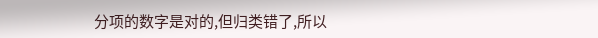分项的数字是对的,但归类错了,所以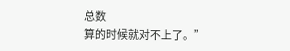总数
算的时候就对不上了。”